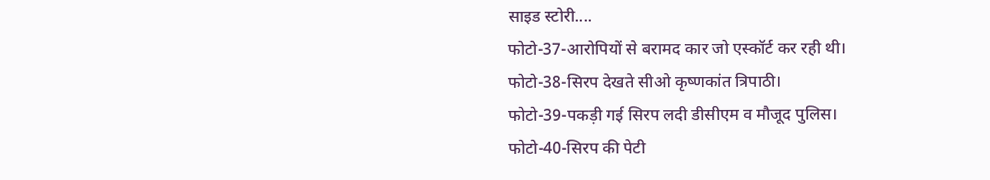साइड स्टोरी....
फोटो-37-आरोपियों से बरामद कार जो एस्कॉर्ट कर रही थी।
फोटो-38-सिरप देखते सीओ कृष्णकांत त्रिपाठी।
फोटो-39-पकड़ी गई सिरप लदी डीसीएम व मौजूद पुलिस।
फोटो-40-सिरप की पेटी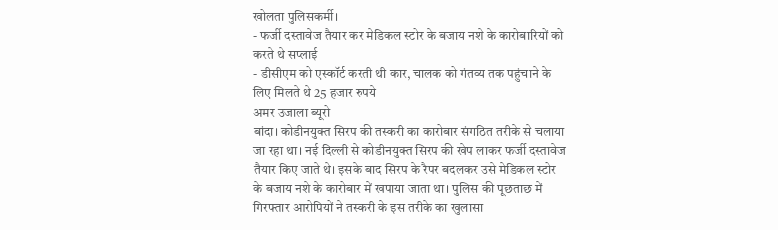खोलता पुलिसकर्मी।
- फर्जी दस्तावेज तैयार कर मेडिकल स्टोर के बजाय नशे के कारोबारियों को करते थे सप्लाई
- डीसीएम को एस्कॉर्ट करती थी कार, चालक को गंतव्य तक पहुंचाने के लिए मिलते थे 25 हजार रुपये
अमर उजाला ब्यूरो
बांदा। कोडीनयुक्त सिरप की तस्करी का कारोबार संगठित तरीके से चलाया जा रहा था। नई दिल्ली से कोडीनयुक्त सिरप की खेप लाकर फर्जी दस्तावेज तैयार किए जाते थे। इसके बाद सिरप के रैपर बदलकर उसे मेडिकल स्टोर के बजाय नशे के कारोबार में खपाया जाता था। पुलिस की पूछताछ में गिरफ्तार आरोपियों ने तस्करी के इस तरीके का खुलासा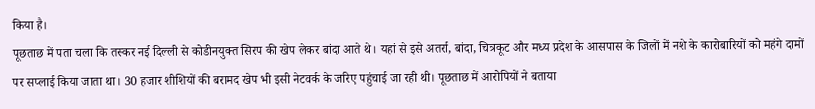किया है।
पूछताछ में पता चला कि तस्कर नई दिल्ली से कोडीनयुक्त सिरप की खेप लेकर बांदा आते थे। यहां से इसे अतर्रा, बांदा, चित्रकूट और मध्य प्रदेश के आसपास के जिलों में नशे के कारोबारियों को महंगे दामों पर सप्लाई किया जाता था। 30 हजार शीशियों की बरामद खेप भी इसी नेटवर्क के जरिए पहुंचाई जा रही थी। पूछताछ में आरोपियों ने बताया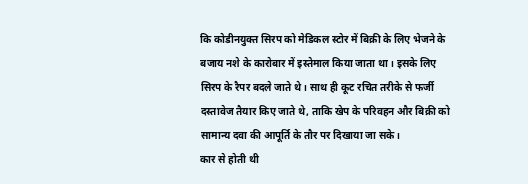कि कोडीनयुक्त सिरप को मेडिकल स्टोर में बिक्री के लिए भेजने के बजाय नशे के कारोबार में इस्तेमाल किया जाता था। इसके लिए सिरप के रैपर बदले जाते थे। साथ ही कूट रचित तरीके से फर्जी दस्तावेज तैयार किए जाते थे, ताकि खेप के परिवहन और बिक्री को सामान्य दवा की आपूर्ति के तौर पर दिखाया जा सके।
कार से होती थी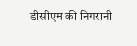डीसीएम की निगरानी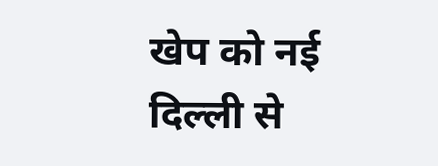खेप को नई दिल्ली से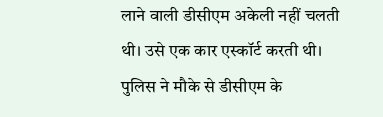लाने वाली डीसीएम अकेली नहीं चलती थी। उसे एक कार एस्कॉर्ट करती थी। पुलिस ने मौके से डीसीएम के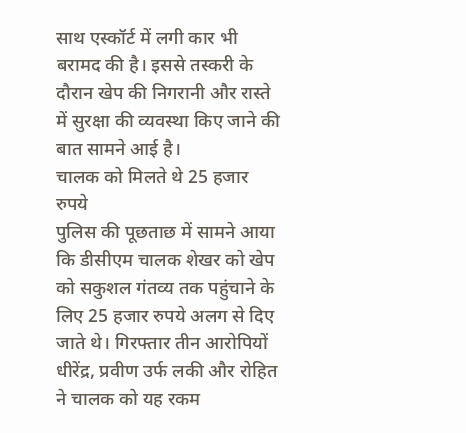साथ एस्कॉर्ट में लगी कार भी बरामद की है। इससे तस्करी के दौरान खेप की निगरानी और रास्ते में सुरक्षा की व्यवस्था किए जाने की बात सामने आई है।
चालक को मिलते थे 25 हजार रुपये
पुलिस की पूछताछ में सामने आया कि डीसीएम चालक शेखर को खेप को सकुशल गंतव्य तक पहुंचाने के लिए 25 हजार रुपये अलग से दिए जाते थे। गिरफ्तार तीन आरोपियों धीरेंद्र, प्रवीण उर्फ लकी और रोहित ने चालक को यह रकम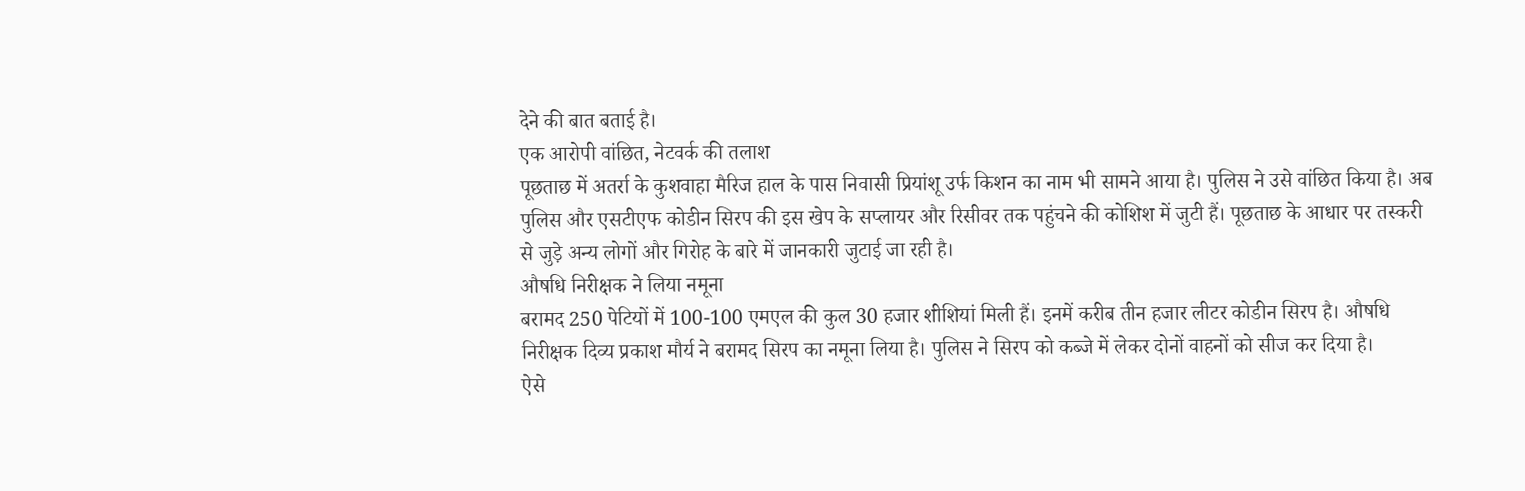देने की बात बताई है।
एक आरोपी वांछित, नेटवर्क की तलाश
पूछताछ में अतर्रा के कुशवाहा मैरिज हाल के पास निवासी प्रियांशू उर्फ किशन का नाम भी सामने आया है। पुलिस ने उसे वांछित किया है। अब पुलिस और एसटीएफ कोडीन सिरप की इस खेप के सप्लायर और रिसीवर तक पहुंचने की कोशिश में जुटी हैं। पूछताछ के आधार पर तस्करी से जुड़े अन्य लोगों और गिरोह के बारे में जानकारी जुटाई जा रही है।
औषधि निरीक्षक ने लिया नमूना
बरामद 250 पेटियों में 100-100 एमएल की कुल 30 हजार शीशियां मिली हैं। इनमें करीब तीन हजार लीटर कोडीन सिरप है। औषधि निरीक्षक दिव्य प्रकाश मौर्य ने बरामद सिरप का नमूना लिया है। पुलिस ने सिरप को कब्जे में लेकर दोनों वाहनों को सीज कर दिया है।
ऐसे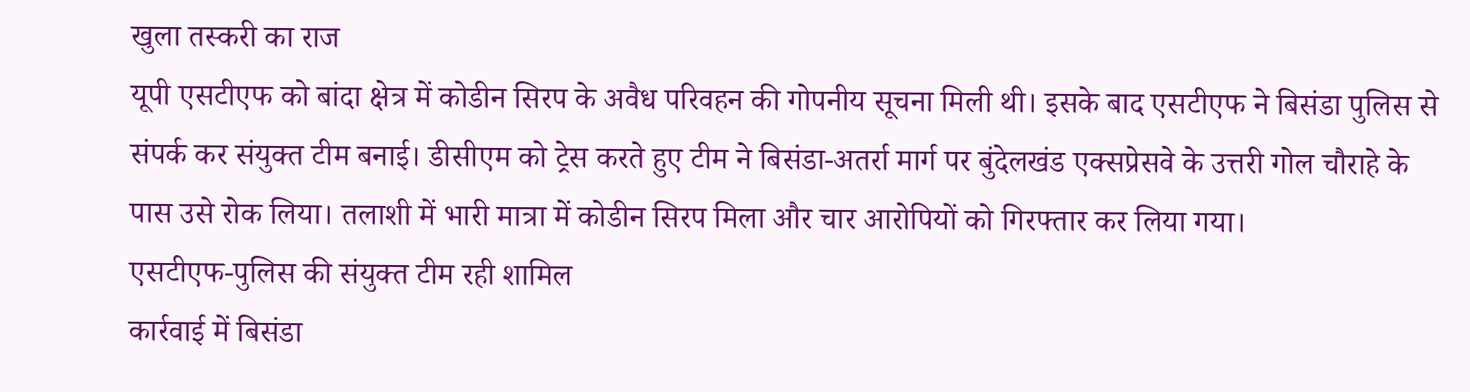खुला तस्करी का राज
यूपी एसटीएफ को बांदा क्षेत्र में कोडीन सिरप के अवैध परिवहन की गोपनीय सूचना मिली थी। इसके बाद एसटीएफ ने बिसंडा पुलिस से संपर्क कर संयुक्त टीम बनाई। डीसीएम को ट्रेस करते हुए टीम ने बिसंडा-अतर्रा मार्ग पर बुंदेलखंड एक्सप्रेसवे के उत्तरी गोल चौराहे के पास उसे रोक लिया। तलाशी में भारी मात्रा में कोडीन सिरप मिला और चार आरोपियों को गिरफ्तार कर लिया गया।
एसटीएफ-पुलिस की संयुक्त टीम रही शामिल
कार्रवाई में बिसंडा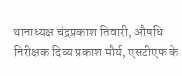थानाध्यक्ष चंद्रप्रकाश तिवारी, औषधि निरीक्षक दिव्य प्रकाश मौर्य, एसटीएफ के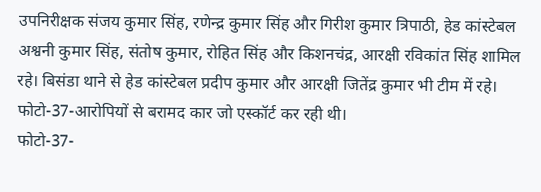उपनिरीक्षक संजय कुमार सिंह, रणेन्द्र कुमार सिंह और गिरीश कुमार त्रिपाठी, हेड कांस्टेबल अश्वनी कुमार सिंह, संतोष कुमार, रोहित सिंह और किशनचंद्र, आरक्षी रविकांत सिंह शामिल रहे। बिसंडा थाने से हेड कांस्टेबल प्रदीप कुमार और आरक्षी जितेंद्र कुमार भी टीम में रहे।
फोटो-37-आरोपियों से बरामद कार जो एस्कॉर्ट कर रही थी।
फोटो-37-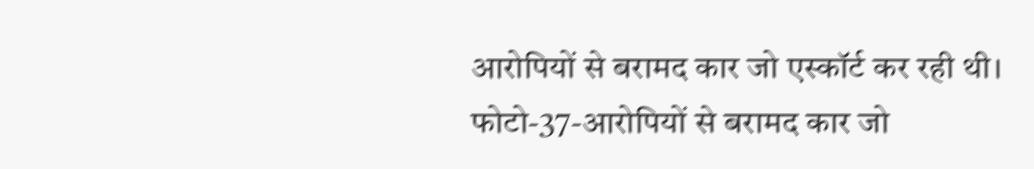आरोपियों से बरामद कार जो एस्कॉर्ट कर रही थी।
फोटो-37-आरोपियों से बरामद कार जो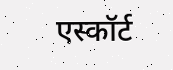एस्कॉर्ट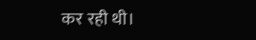कर रही थी।